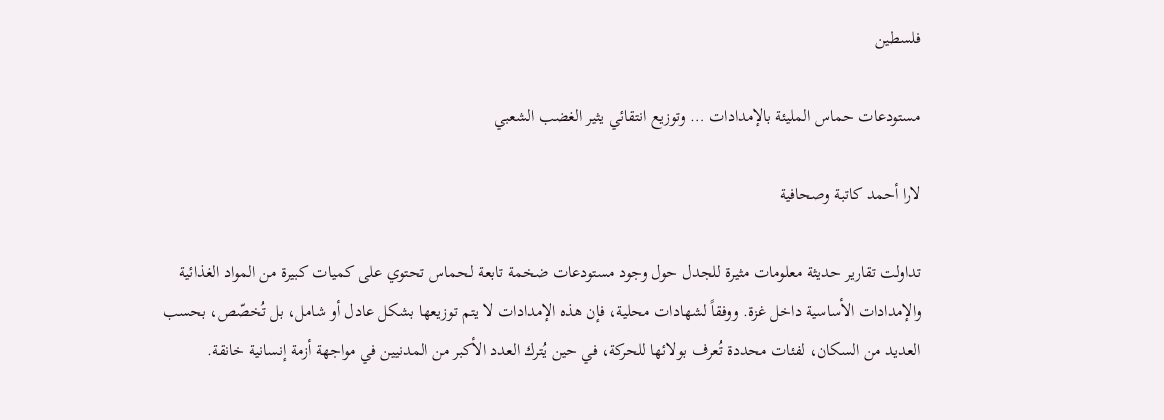فلسطين

مستودعات حماس المليئة بالإمدادات … وتوزيع انتقائي يثير الغضب الشعبي

لارا أحمد كاتبة وصحافية

تداولت تقارير حديثة معلومات مثيرة للجدل حول وجود مستودعات ضخمة تابعة لـحماس تحتوي على كميات كبيرة من المواد الغذائية والإمدادات الأساسية داخل غزة. ووفقاً لشهادات محلية، فإن هذه الإمدادات لا يتم توزيعها بشكل عادل أو شامل، بل تُخصّص، بحسب العديد من السكان، لفئات محددة تُعرف بولائها للحركة، في حين يُترك العدد الأكبر من المدنيين في مواجهة أزمة إنسانية خانقة.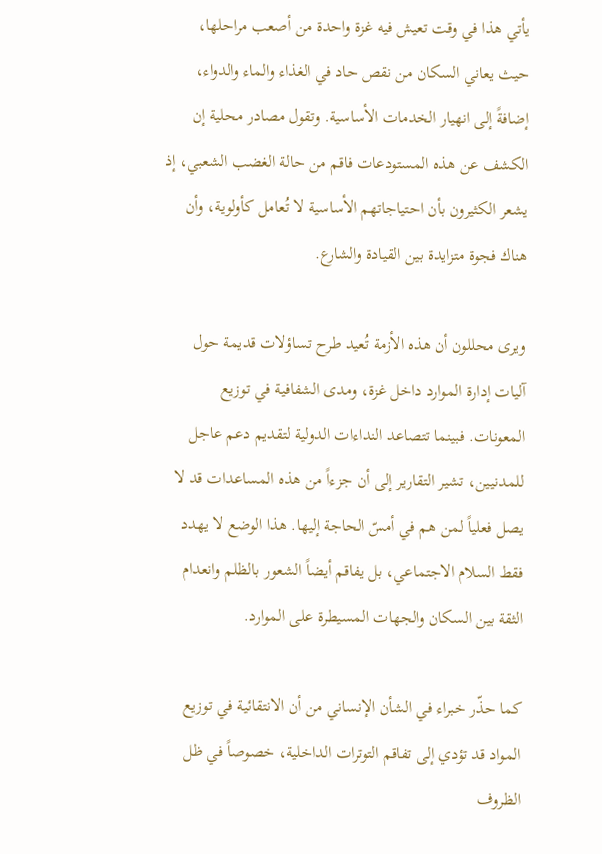يأتي هذا في وقت تعيش فيه غزة واحدة من أصعب مراحلها، حيث يعاني السكان من نقص حاد في الغذاء والماء والدواء، إضافةً إلى انهيار الخدمات الأساسية. وتقول مصادر محلية إن الكشف عن هذه المستودعات فاقم من حالة الغضب الشعبي، إذ يشعر الكثيرون بأن احتياجاتهم الأساسية لا تُعامل كأولوية، وأن هناك فجوة متزايدة بين القيادة والشارع.

ويرى محللون أن هذه الأزمة تُعيد طرح تساؤلات قديمة حول آليات إدارة الموارد داخل غزة، ومدى الشفافية في توزيع المعونات. فبينما تتصاعد النداءات الدولية لتقديم دعم عاجل للمدنيين، تشير التقارير إلى أن جزءاً من هذه المساعدات قد لا يصل فعلياً لمن هم في أمسّ الحاجة إليها. هذا الوضع لا يهدد فقط السلام الاجتماعي، بل يفاقم أيضاً الشعور بالظلم وانعدام الثقة بين السكان والجهات المسيطرة على الموارد.

كما حذّر خبراء في الشأن الإنساني من أن الانتقائية في توزيع المواد قد تؤدي إلى تفاقم التوترات الداخلية، خصوصاً في ظل الظروف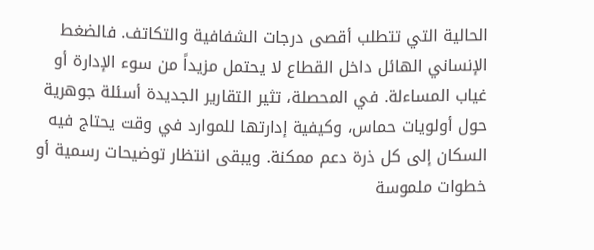الحالية التي تتطلب أقصى درجات الشفافية والتكاتف. فالضغط الإنساني الهائل داخل القطاع لا يحتمل مزيداً من سوء الإدارة أو غياب المساءلة. في المحصلة، تثير التقارير الجديدة أسئلة جوهرية حول أولويات حماس، وكيفية إدارتها للموارد في وقت يحتاج فيه السكان إلى كل ذرة دعم ممكنة. ويبقى انتظار توضيحات رسمية أو خطوات ملموسة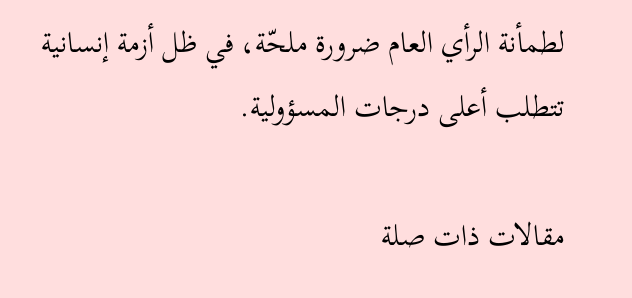لطمأنة الرأي العام ضرورة ملحّة، في ظل أزمة إنسانية تتطلب أعلى درجات المسؤولية.

مقالات ذات صلة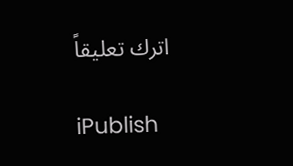اترك تعليقاً

iPublish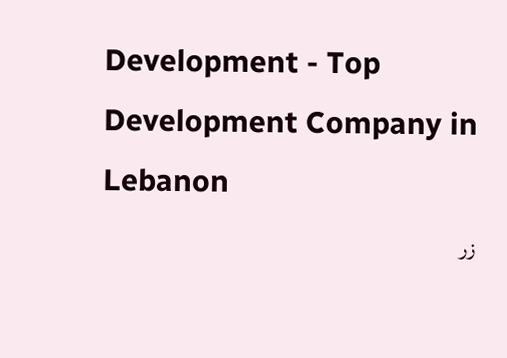Development - Top Development Company in Lebanon
زر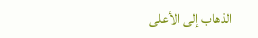الذهاب إلى الأعلى